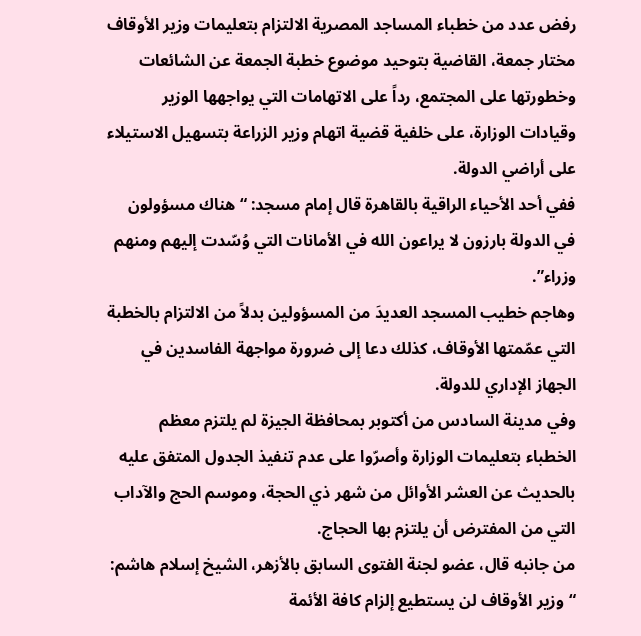رفض عدد من خطباء المساجد المصرية الالتزام بتعليمات وزير الأوقاف مختار جمعة، القاضية بتوحيد موضوع خطبة الجمعة عن الشائعات وخطورتها على المجتمع، رداً على الاتهامات التي يواجهها الوزير وقيادات الوزارة، على خلفية قضية اتهام وزير الزراعة بتسهيل الاستيلاء على أراضي الدولة.
ففي أحد الأحياء الراقية بالقاهرة قال إمام مسجد: “هناك مسؤولون في الدولة بارزون لا يراعون الله في الأمانات التي وُسّدت إليهم ومنهم وزراء”.
وهاجم خطيب المسجد العديدَ من المسؤولين بدلاً من الالتزام بالخطبة التي عمّمتها الأوقاف، كذلك دعا إلى ضرورة مواجهة الفاسدين في الجهاز الإداري للدولة.
وفي مدينة السادس من أكتوبر بمحافظة الجيزة لم يلتزم معظم الخطباء بتعليمات الوزارة وأصرّوا على عدم تنفيذ الجدول المتفق عليه بالحديث عن العشر الأوائل من شهر ذي الحجة، وموسم الحج والآداب التي من المفترض أن يلتزم بها الحجاج.
من جانبه قال، عضو لجنة الفتوى السابق بالأزهر، الشيخ إسلام هاشم: “وزير الأوقاف لن يستطيع إلزام كافة الأئمة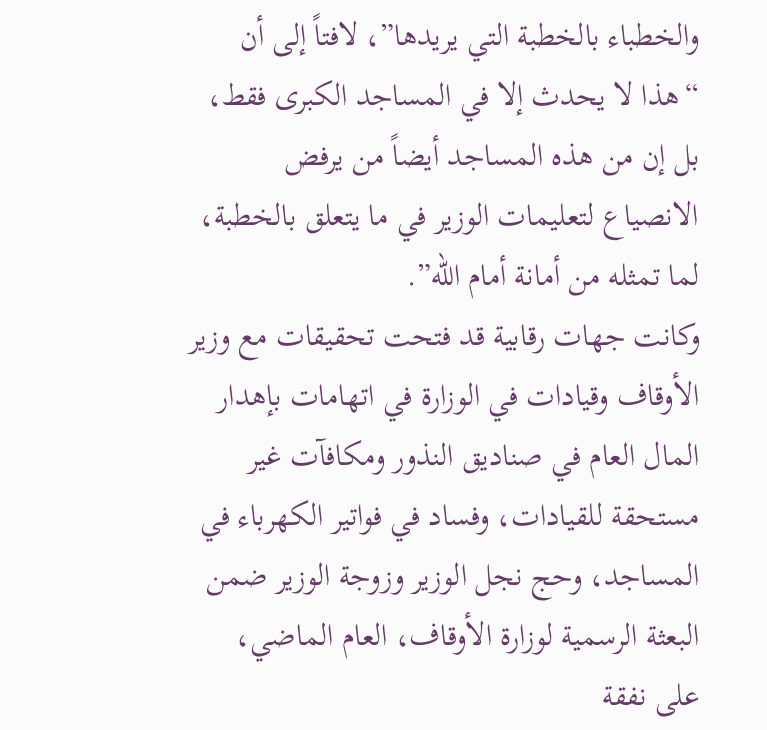والخطباء بالخطبة التي يريدها”، لافتاً إلى أن “هذا لا يحدث إلا في المساجد الكبرى فقط، بل إن من هذه المساجد أيضاً من يرفض الانصياع لتعليمات الوزير في ما يتعلق بالخطبة، لما تمثله من أمانة أمام الله”.
وكانت جهات رقابية قد فتحت تحقيقات مع وزير الأوقاف وقيادات في الوزارة في اتهامات بإهدار المال العام في صناديق النذور ومكافآت غير مستحقة للقيادات، وفساد في فواتير الكهرباء في المساجد، وحج نجل الوزير وزوجة الوزير ضمن البعثة الرسمية لوزارة الأوقاف، العام الماضي، على نفقة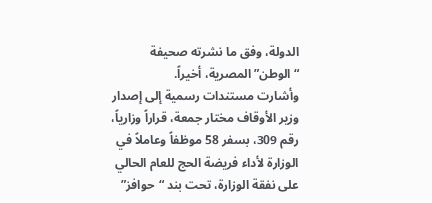الدولة، وفق ما نشرته صحيفة “الوطن” المصرية، أخيراً.
وأشارت مستندات رسمية إلى إصدار وزير الأوقاف مختار جمعة، قراراً وزارياً، رقم 309، بسفر 58 موظفاً وعاملاً في الوزارة لأداء فريضة الحج للعام الحالي على نفقة الوزارة، تحت بند “حوافز”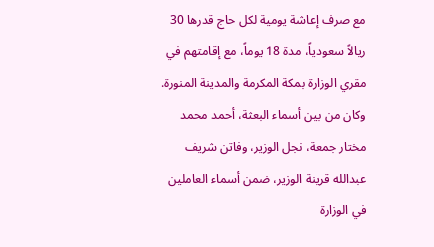مع صرف إعاشة يومية لكل حاج قدرها 30 ريالاً سعودياً، مدة 18 يوماً، مع إقامتهم في مقري الوزارة بمكة المكرمة والمدينة المنورة. وكان من بين أسماء البعثة، أحمد محمد مختار جمعة، نجل الوزير، وفاتن شريف عبدالله قرينة الوزير، ضمن أسماء العاملين في الوزارة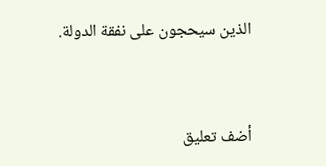الذين سيحجون على نفقة الدولة.


أضف تعليق